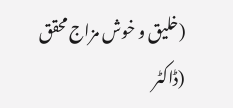(خلیق و خوش مزاج محقق (ڈاکٹر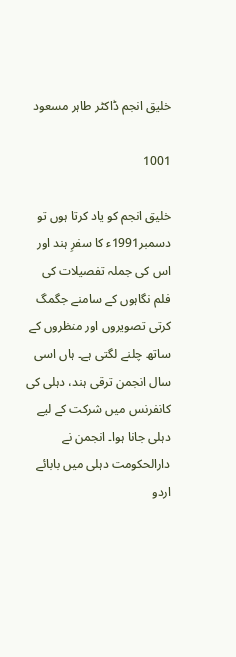خلیق انجم ڈاکٹر طاہر مسعود

1001

خلیق انجم کو یاد کرتا ہوں تو دسمبر1991ء کا سفرِ ہند اور اس کی جملہ تفصیلات کی فلم نگاہوں کے سامنے جگمگ کرتی تصویروں اور منظروں کے ساتھ چلنے لگتی ہے۔ ہاں اسی سال انجمن ترقی ہند، دہلی کی کانفرنس میں شرکت کے لیے دہلی جانا ہوا۔ انجمن نے دارالحکومت دہلی میں بابائے اردو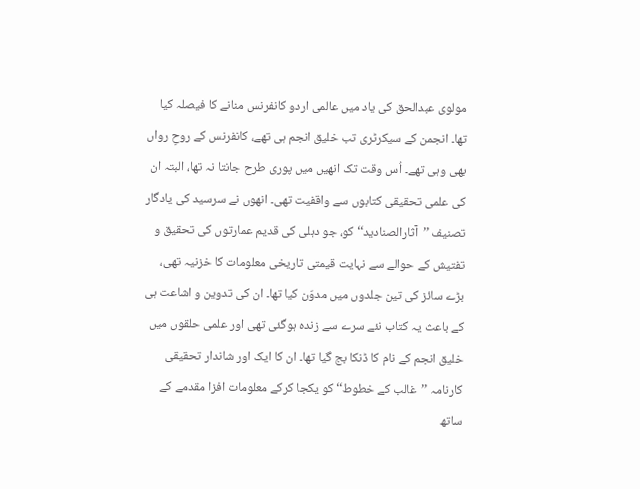مولوی عبدالحق کی یاد میں عالمی اردو کانفرنس منانے کا فیصلہ کیا تھا۔ انجمن کے سیکرٹری تب خلیق انجم ہی تھے، کانفرنس کے روحِ رواں بھی وہی تھے۔ اُس وقت تک انھیں میں پوری طرح جانتا نہ تھا، البتہ ان کی علمی تحقیقی کتابوں سے واقفیت تھی۔ انھوں نے سرسید کی یادگار تصنیف ’’آثارالصنادید‘‘ کو، جو دہلی کی قدیم عمارتوں کی تحقیق و تفتیش کے حوالے سے نہایت قیمتی تاریخی معلومات کا خزنیہ تھی، بڑے سائز کی تین جلدوں میں مدوّن کیا تھا۔ ان کی تدوین و اشاعت ہی کے باعث یہ کتاب نئے سرے سے زندہ ہوگئی تھی اور علمی حلقوں میں خلیق انجم کے نام کا ڈنکا بج گیا تھا۔ ان کا ایک اور شاندار تحقیقی کارنامہ ’’غالب کے خطوط‘‘ کو یکجا کرکے معلومات افزا مقدمے کے ساتھ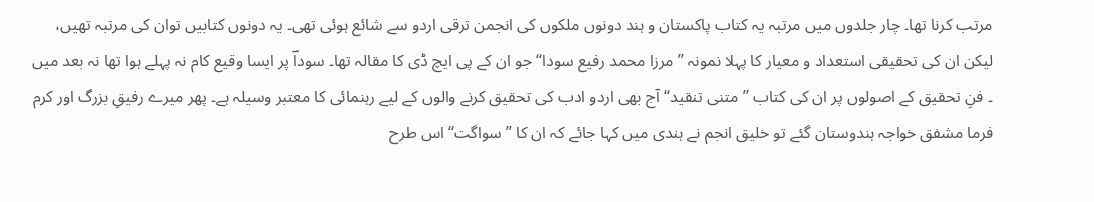مرتب کرنا تھا۔ چار جلدوں میں مرتبہ یہ کتاب پاکستان و ہند دونوں ملکوں کی انجمن ترقی اردو سے شائع ہوئی تھی۔ یہ دونوں کتابیں توان کی مرتبہ تھیں، لیکن ان کی تحقیقی استعداد و معیار کا پہلا نمونہ ’’مرزا محمد رفیع سودا‘‘ جو ان کے پی ایچ ڈی کا مقالہ تھا۔ سوداؔ پر ایسا وقیع کام نہ پہلے ہوا تھا نہ بعد میں ۔ فنِ تحقیق کے اصولوں پر ان کی کتاب ’’متنی تنقید‘‘ آج بھی اردو ادب کی تحقیق کرنے والوں کے لیے رہنمائی کا معتبر وسیلہ ہے۔ پھر میرے رفیقِ بزرگ اور کرم فرما مشفق خواجہ ہندوستان گئے تو خلیق انجم نے ہندی میں کہا جائے کہ ان کا ’’سواگت‘‘ اس طرح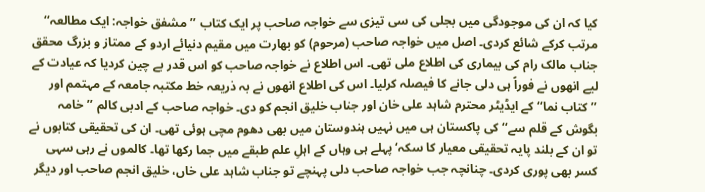کیا کہ ان کی موجودگی میں بجلی کی سی تیزی سے خواجہ صاحب پر ایک کتاب ’’مشفق خواجہ: ایک مطالعہ‘‘ مرتب کرکے شائع کردی۔ اصل میں خواجہ صاحب (مرحوم) کو بھارت میں مقیم دنیائے اردو کے ممتاز و بزرگ محقق جناب مالک رام کی بیماری کی اطلاع ملی تھی۔ اس اطلاع نے خواجہ صاحب کو اس قدر بے چین کردیا کہ عیادت کے لیے انھوں نے فوراً ہی دلی جانے کا فیصلہ کرلیا۔ اس کی اطلاع انھوں نے بہ ذریعہ خط مکتبہ جامعہ کے مہتمم اور ’’کتاب نما‘‘ کے ایڈیٹر محترم شاہد علی خان اور جناب خلیق انجم کو دی۔ خواجہ صاحب کے ادبی کالم ’’خامہ بگوش کے قلم سے‘‘ کی پاکستان ہی میں نہیں ہندوستان میں بھی دھوم مچی ہوئی تھی۔ ان کی تحقیقی کتابوں نے تو ان کے بلند پایہ تحقیقی معیار کا سکہ‘ پہلے ہی وہاں کے اہلِ علم طبقے میں جما رکھا تھا۔ کالموں نے رہی سہی کسر بھی پوری کردی۔ چنانچہ جب خواجہ صاحب دلی پہنچے تو جناب شاہد علی خاں، خلیق انجم صاحب اور دیگر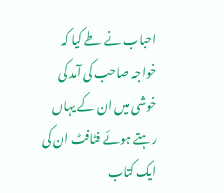احباب نے طے کیا کہ خواجہ صاحب کی آمد کی خوشی میں ان کے یہاں رہتے ہوئے فٹافٹ ان کی ایک کتاب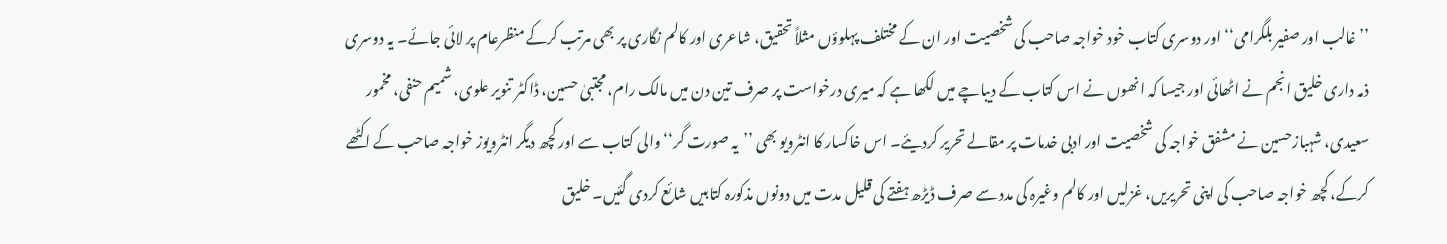’’غالب اور صفیر بلگرامی‘‘ اور دوسری کتاب خود خواجہ صاحب کی شخصیت اور ان کے مختلف پہلوؤں مثلاً تحقیق، شاعری اور کالم نگاری پر بھی مرتب کرکے منظرعام پر لائی جائے۔ یہ دوسری ذمہ داری خلیق انجم نے اٹھائی اور جیسا کہ انھوں نے اس کتاب کے دیباچے میں لکھا ہے کہ میری درخواست پر صرف تین دن میں مالک رام، مجتبیٰ حسین، ڈاکٹر تنویر علوی، شمیم حنفی، مخمور سعیدی، شہبازحسین نے مشفق خواجہ کی شخصیت اور ادبی خدمات پر مقالے تحریر کردیئے۔ اس خاکسار کا انٹرویو بھی ’’یہ صورت گر‘‘ والی کتاب سے اور کچھ دیگر انٹرویوز خواجہ صاحب کے اکٹھے کرکے، کچھ خواجہ صاحب کی اپنی تحریریں، غزلیں اور کالم وغیرہ کی مدد سے صرف ڈیڑھ ہفتے کی قلیل مدت میں دونوں مذکورہ کتابیں شائع کردی گئیں۔ خلیق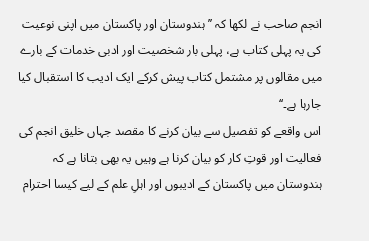انجم صاحب نے لکھا کہ ’’ہندوستان اور پاکستان میں اپنی نوعیت کی یہ پہلی کتاب ہے، پہلی بار شخصیت اور ادبی خدمات کے بارے میں مقالوں پر مشتمل کتاب پیش کرکے ایک ادیب کا استقبال کیا جارہا ہے۔‘‘
اس واقعے کو تفصیل سے بیان کرنے کا مقصد جہاں خلیق انجم کی فعالیت اور قوتِ کار کو بیان کرنا ہے وہیں یہ بھی بتانا ہے کہ ہندوستان میں پاکستان کے ادیبوں اور اہلِ علم کے لیے کیسا احترام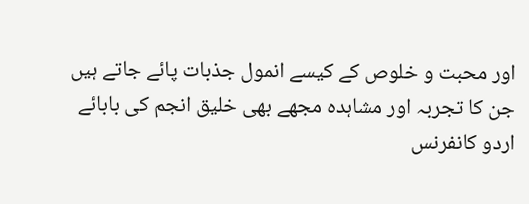اور محبت و خلوص کے کیسے انمول جذبات پائے جاتے ہیں جن کا تجربہ اور مشاہدہ مجھے بھی خلیق انجم کی بابائے اردو کانفرنس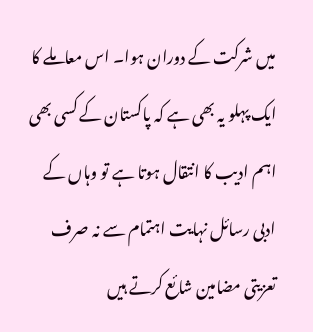میں شرکت کے دوران ہوا۔ اس معاملے کا ایک پہلو یہ بھی ہے کہ پاکستان کے کسی بھی اہم ادیب کا انتقال ہوتا ہے تو وہاں کے ادبی رسائل نہایت اہتمام سے نہ صرف تعزیتی مضامین شائع کرتے ہیں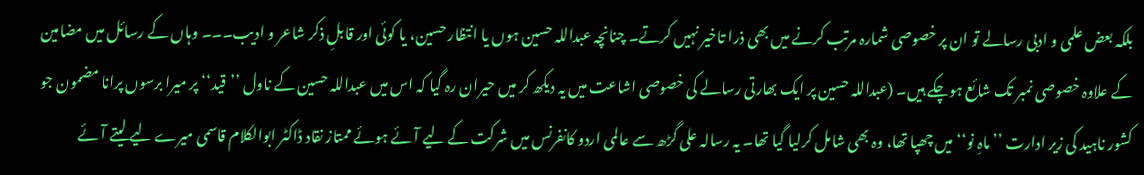بلکہ بعض علمی و ادبی رسالے تو ان پر خصوصی شمارہ مرتب کرنے میں بھی ذرا تاخیر نہیں کرتے۔ چنانچہ عبداللہ حسین ہوں یا انتظار حسین، یا کوئی اور قابلِ ذکر شاعر و ادیب۔۔۔ وہاں کے رسائل میں مضامین کے علاوہ خصوصی نمبر تک شائع ہوچکے ہیں۔ (عبداللہ حسین پر ایک بھارتی رسالے کی خصوصی اشاعت میں یہ دیکھ کر میں حیران رہ گیا کہ اس میں عبداللہ حسین کے ناول ’’قید‘‘ پر میرا برسوں پرانا مضمون جو کشور ناہید کی زیر ادارت ’’ماہِ نو‘‘ میں چھپا تھا، وہ بھی شامل کرلیا گیا تھا۔ یہ رسالہ علی گڑھ سے عالمی اردو کانفرنس میں شرکت کے لیے آئے ہوئے ممتاز نقاد ڈاکٹر ابوالکلام قاسمی میرے لیے لیتے آئے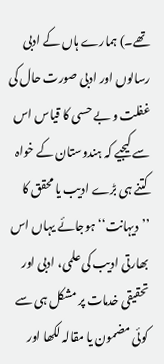تھے۔) ہمارے ہاں کے ادبی رسالوں اور ادبی صورت حال کی غفلت و بے حسی کا قیاس اس سے کیجیے کہ ہندوستان کے خواہ کتنے ہی بڑے ادیب یا محقق کا ’’دیہانت‘‘ ہوجائے یہاں اس بھارتی ادیب کی علمی، ادبی اور تحقیقی خدمات پر مشکل ہی سے کوئی مضمون یا مقالہ لکھا اور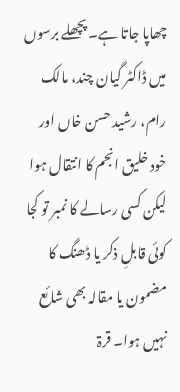چھاپا جاتا ہے۔ پچھلے برسوں میں ڈاکٹر گیان چند، مالک رام، رشید حسن خاں اور خود خلیق انجم کا انتقال ہوا لیکن کسی رسالے کا نمبر تو کجا کوئی قابلِ ذکر یا ڈھنگ کا مضمون یا مقالہ بھی شائع نہیں ہوا۔ قرۃ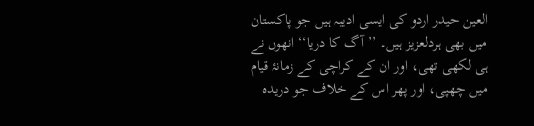العین حیدر اردو کی ایسی ادیبہ ہیں جو پاکستان میں بھی ہردلعزیز ہیں۔ ’’آگ کا دریا‘‘ انھوں نے ہی لکھی تھی، اور ان کے کراچی کے زمانۂ قیام میں چھپی، اور پھر اس کے خلاف جو دریدہ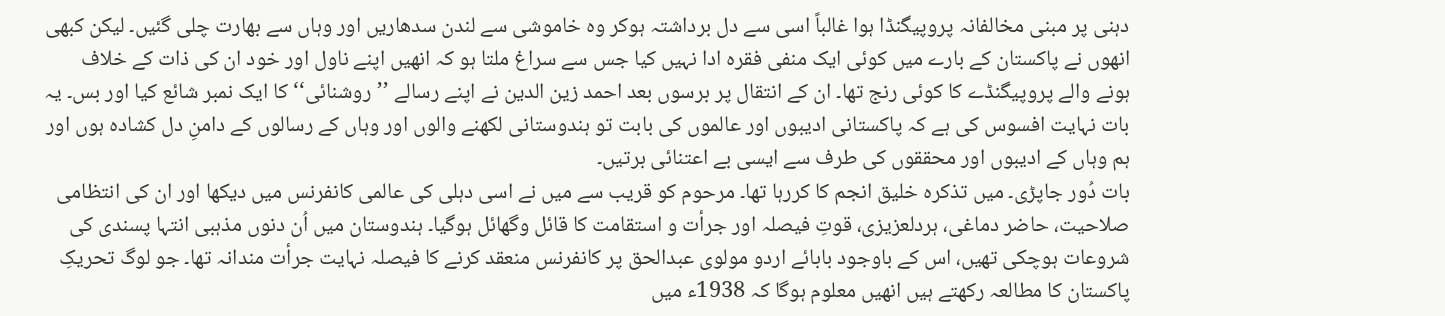دہنی پر مبنی مخالفانہ پروپیگنڈا ہوا غالباً اسی سے دل برداشتہ ہوکر وہ خاموشی سے لندن سدھاریں اور وہاں سے بھارت چلی گئیں۔ لیکن کبھی انھوں نے پاکستان کے بارے میں کوئی ایک منفی فقرہ ادا نہیں کیا جس سے سراغ ملتا ہو کہ انھیں اپنے ناول اور خود ان کی ذات کے خلاف ہونے والے پروپیگنڈے کا کوئی رنج تھا۔ ان کے انتقال پر برسوں بعد احمد زین الدین نے اپنے رسالے ’’روشنائی‘‘ کا ایک نمبر شائع کیا اور بس۔ یہ بات نہایت افسوس کی ہے کہ پاکستانی ادیبوں اور عالموں کی بابت تو ہندوستانی لکھنے والوں اور وہاں کے رسالوں کے دامنِ دل کشادہ ہوں اور ہم وہاں کے ادیبوں اور محققوں کی طرف سے ایسی بے اعتنائی برتیں۔
بات دُور جاپڑی۔ میں تذکرہ خلیق انجم کا کررہا تھا۔ مرحوم کو قریب سے میں نے اسی دہلی کی عالمی کانفرنس میں دیکھا اور ان کی انتظامی صلاحیت، حاضر دماغی، ہردلعزیزی، قوتِ فیصلہ اور جرأت و استقامت کا قائل وگھائل ہوگیا۔ ہندوستان میں اُن دنوں مذہبی انتہا پسندی کی شروعات ہوچکی تھیں، اس کے باوجود بابائے اردو مولوی عبدالحق پر کانفرنس منعقد کرنے کا فیصلہ نہایت جرأت مندانہ تھا۔ جو لوگ تحریکِ پاکستان کا مطالعہ رکھتے ہیں انھیں معلوم ہوگا کہ 1938ء میں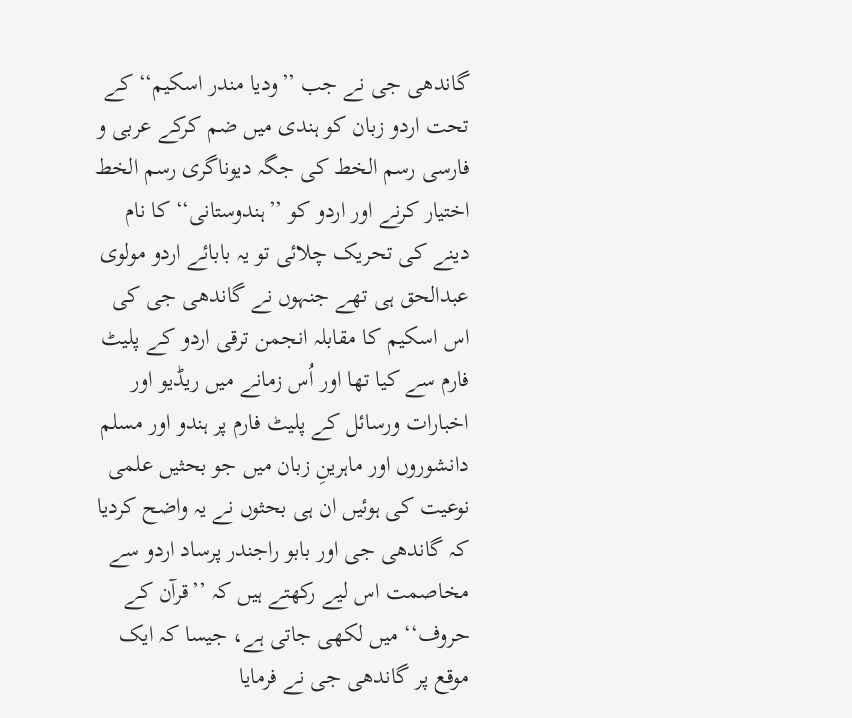گاندھی جی نے جب ’’ودیا مندر اسکیم‘‘ کے تحت اردو زبان کو ہندی میں ضم کرکے عربی و فارسی رسم الخط کی جگہ دیوناگری رسم الخط اختیار کرنے اور اردو کو ’’ہندوستانی‘‘ کا نام دینے کی تحریک چلائی تو یہ بابائے اردو مولوی عبدالحق ہی تھے جنہوں نے گاندھی جی کی اس اسکیم کا مقابلہ انجمن ترقی اردو کے پلیٹ فارم سے کیا تھا اور اُس زمانے میں ریڈیو اور اخبارات ورسائل کے پلیٹ فارم پر ہندو اور مسلم دانشوروں اور ماہرینِ زبان میں جو بحثیں علمی نوعیت کی ہوئیں ان ہی بحثوں نے یہ واضح کردیا کہ گاندھی جی اور بابو راجندر پرساد اردو سے مخاصمت اس لیے رکھتے ہیں کہ ’’قرآن کے حروف‘‘ میں لکھی جاتی ہے، جیسا کہ ایک موقع پر گاندھی جی نے فرمایا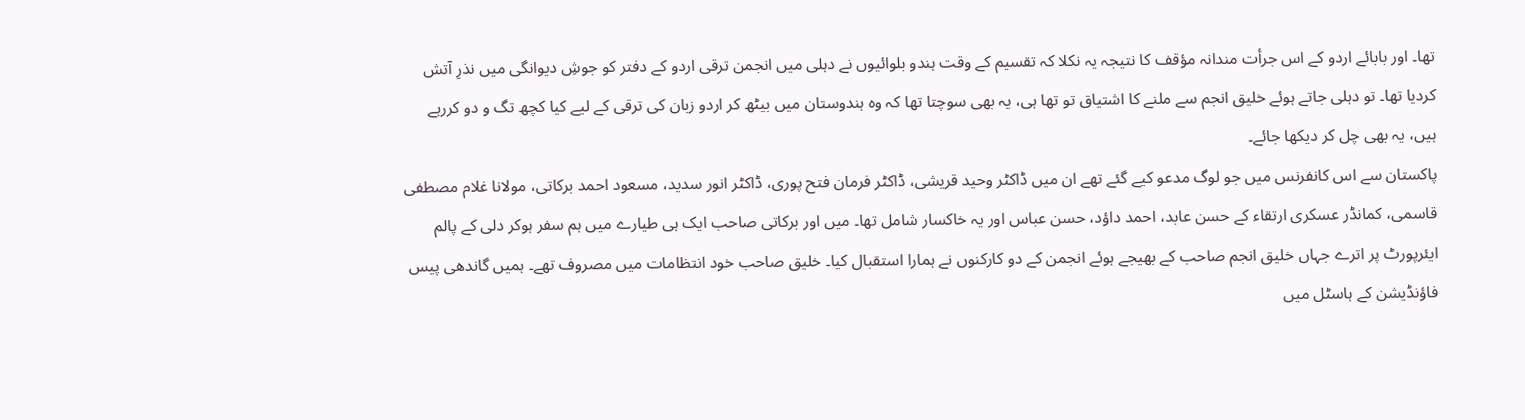تھا۔ اور بابائے اردو کے اس جرأت مندانہ مؤقف کا نتیجہ یہ نکلا کہ تقسیم کے وقت ہندو بلوائیوں نے دہلی میں انجمن ترقی اردو کے دفتر کو جوشِ دیوانگی میں نذرِ آتش کردیا تھا۔ تو دہلی جاتے ہوئے خلیق انجم سے ملنے کا اشتیاق تو تھا ہی، یہ بھی سوچتا تھا کہ وہ ہندوستان میں بیٹھ کر اردو زبان کی ترقی کے لیے کیا کچھ تگ و دو کررہے ہیں، یہ بھی چل کر دیکھا جائے۔
پاکستان سے اس کانفرنس میں جو لوگ مدعو کیے گئے تھے ان میں ڈاکٹر وحید قریشی، ڈاکٹر فرمان فتح پوری، ڈاکٹر انور سدید، مسعود احمد برکاتی، مولانا غلام مصطفی قاسمی، کمانڈر عسکری ارتقاء کے حسن عابد، احمد داؤد، حسن عباس اور یہ خاکسار شامل تھا۔ میں اور برکاتی صاحب ایک ہی طیارے میں ہم سفر ہوکر دلی کے پالم ایئرپورٹ پر اترے جہاں خلیق انجم صاحب کے بھیجے ہوئے انجمن کے دو کارکنوں نے ہمارا استقبال کیا۔ خلیق صاحب خود انتظامات میں مصروف تھے۔ ہمیں گاندھی پیس فاؤنڈیشن کے ہاسٹل میں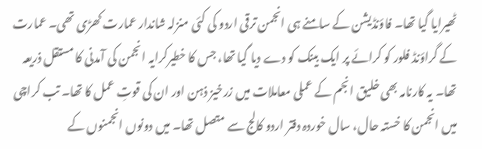ٹھیرایا گیا تھا۔ فاؤنڈیشن کے سامنے ہی انجمن ترقی اردو کی کئی منزلہ شاندار عمارت کھڑی تھی۔ عمارت کے گراؤنڈ فلور کو کرائے پر ایک بینک کو دے دیا گیا تھا، جس کا خطیرکرایہ انجمن کی آمدنی کا مستقل ذریعہ تھا۔ یہ کارنامہ بھی خلیق انجم کے عملی معاملات میں زرخیز ذہن اور ان کی قوتِ عمل کا تھا۔ تب کراچی میں انجمن کا خستہ حال، سال خوردہ دفتر اردو کالج سے متصل تھا۔ میں دونوں انجمنوں کے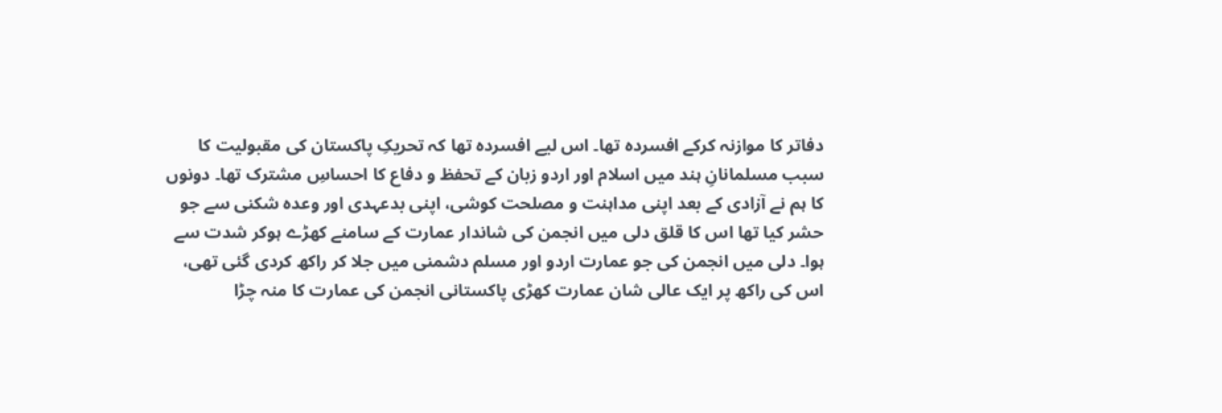دفاتر کا موازنہ کرکے افسردہ تھا۔ اس لیے افسردہ تھا کہ تحریکِ پاکستان کی مقبولیت کا سبب مسلمانانِ ہند میں اسلام اور اردو زبان کے تحفظ و دفاع کا احساسِ مشترک تھا۔ دونوں کا ہم نے آزادی کے بعد اپنی مداہنت و مصلحت کوشی، اپنی بدعہدی اور وعدہ شکنی سے جو حشر کیا تھا اس کا قلق دلی میں انجمن کی شاندار عمارت کے سامنے کھڑے ہوکر شدت سے ہوا۔ دلی میں انجمن کی جو عمارت اردو اور مسلم دشمنی میں جلا کر راکھ کردی گئی تھی، اس کی راکھ پر ایک عالی شان عمارت کھڑی پاکستانی انجمن کی عمارت کا منہ چڑا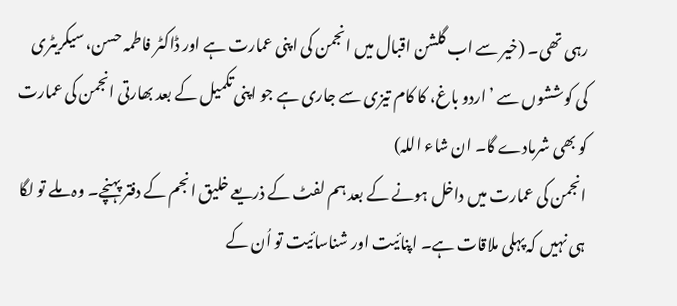رہی تھی۔ (خیر سے اب گلشن اقبال میں انجمن کی اپنی عمارت ہے اور ڈاکٹر فاطمہ حسن، سیکریٹری کی کوششوں سے ’اردو باغ، کا کام تیزی سے جاری ہے جو اپنی تکمیل کے بعد بھارتی انجمن کی عمارت کو بھی شرمادے گا۔ ان شاء اللہ)
انجمن کی عمارت میں داخل ہونے کے بعد ہم لفٹ کے ذریعے خلیق انجم کے دفتر پہنچے۔ وہ ملے تو لگا ہی نہیں کہ پہلی ملاقات ہے۔ اپنائیت اور شناسائیت تو اُن کے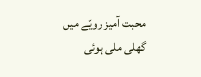محبت آمیز رویّے میں گھلی ملی ہوئی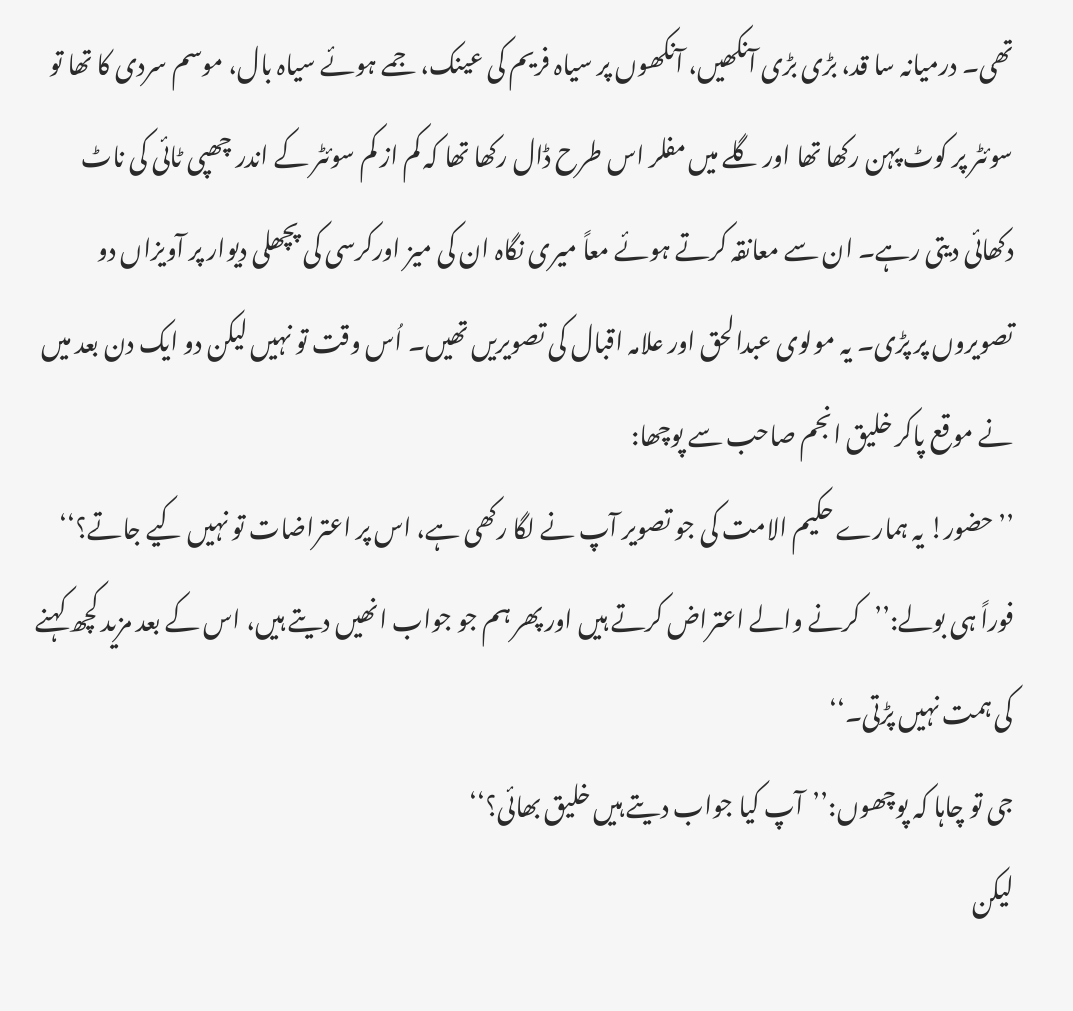تھی۔ درمیانہ سا قد، بڑی بڑی آنکھیں، آنکھوں پر سیاہ فریم کی عینک، جمے ہوئے سیاہ بال، موسم سردی کا تھا تو سوئٹر پر کوٹ پہن رکھا تھا اور گلے میں مفلر اس طرح ڈال رکھا تھا کہ کم از کم سوئٹر کے اندر چھپی ٹائی کی ناٹ دکھائی دیتی رہے۔ ان سے معانقہ کرتے ہوئے معاً میری نگاہ ان کی میز اورکرسی کی پچھلی دیوار پر آویزاں دو تصویروں پر پڑی۔ یہ مولوی عبدالحق اور علامہ اقبال کی تصویریں تھیں۔ اُس وقت تو نہیں لیکن دو ایک دن بعد میں نے موقع پاکر خلیق انجم صاحب سے پوچھا:
’’حضور! یہ ہمارے حکیم الامت کی جو تصویر آپ نے لگا رکھی ہے، اس پر اعتراضات تو نہیں کیے جاتے؟‘‘
فوراً ہی بولے:’’کرنے والے اعتراض کرتے ہیں اور پھر ہم جو جواب انھیں دیتے ہیں، اس کے بعد مزید کچھ کہنے کی ہمت نہیں پڑتی۔‘‘
جی تو چاہا کہ پوچھوں:’’آپ کیا جواب دیتے ہیں خلیق بھائی؟‘‘
لیکن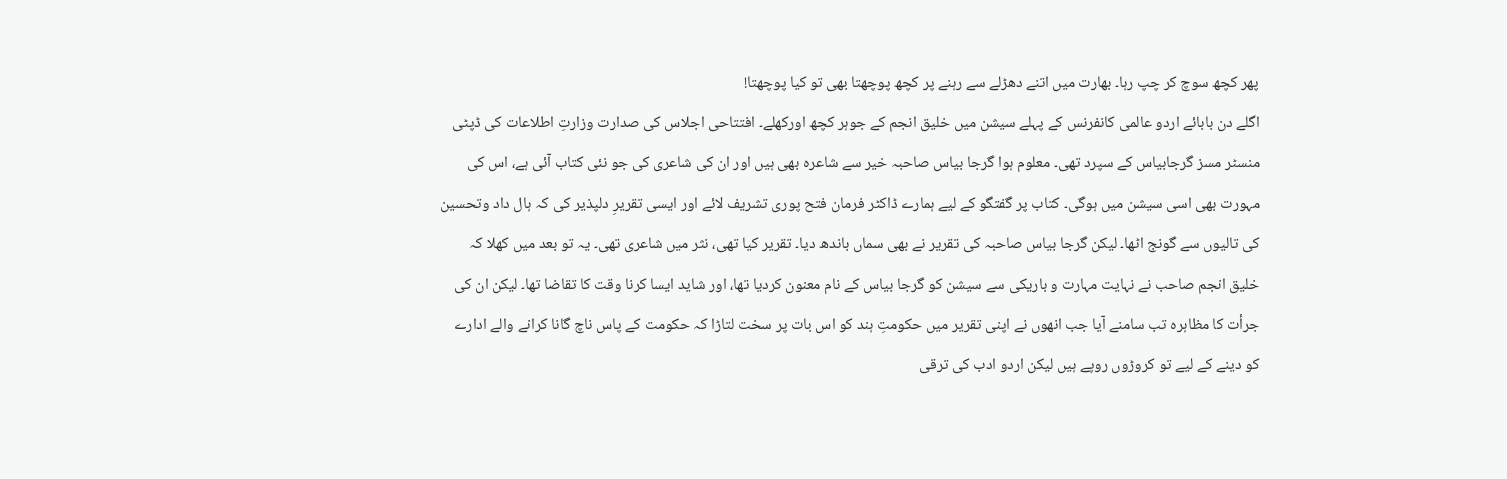پھر کچھ سوچ کر چپ رہا۔ بھارت میں اتنے دھڑلے سے رہنے پر کچھ پوچھتا بھی تو کیا پوچھتا!
اگلے دن بابائے اردو عالمی کانفرنس کے پہلے سیشن میں خلیق انجم کے جوہر کچھ اورکھلے۔ افتتاحی اجلاس کی صدارت وزارتِ اطلاعات کی ڈپٹی منسٹر مسز گرجابیاس کے سپرد تھی۔ معلوم ہوا گرجا بیاس صاحبہ خیر سے شاعرہ بھی ہیں اور ان کی شاعری کی جو نئی کتاب آئی ہے، اس کی مہورت بھی اسی سیشن میں ہوگی۔ کتاب پر گفتگو کے لیے ہمارے ڈاکٹر فرمان فتح پوری تشریف لائے اور ایسی تقریرِ دلپذیر کی کہ ہال داد وتحسین کی تالیوں سے گونج اٹھا۔ لیکن گرجا بیاس صاحبہ کی تقریر نے بھی سماں باندھ دیا۔ تقریر کیا تھی، نثر میں شاعری تھی۔ یہ تو بعد میں کھلا کہ خلیق انجم صاحب نے نہایت مہارت و باریکی سے سیشن کو گرجا بیاس کے نام معنون کردیا تھا، اور شاید ایسا کرنا وقت کا تقاضا تھا۔ لیکن ان کی جرأت کا مظاہرہ تب سامنے آیا جب انھوں نے اپنی تقریر میں حکومتِ ہند کو اس بات پر سخت لتاڑا کہ حکومت کے پاس ناچ گانا کرانے والے ادارے کو دینے کے لیے تو کروڑوں روپے ہیں لیکن اردو ادب کی ترقی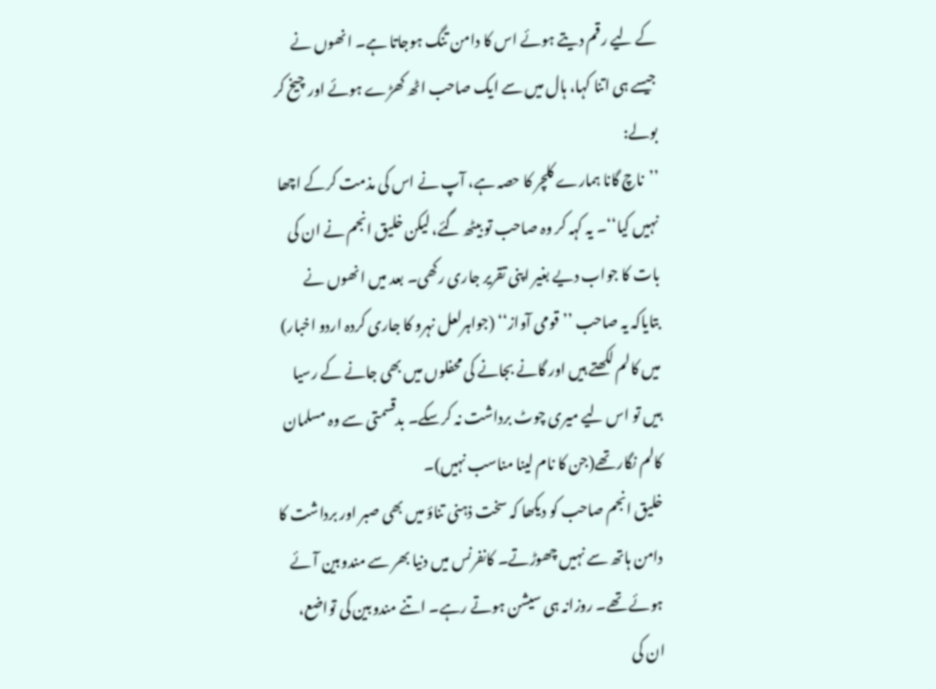کے لیے رقم دیتے ہوئے اس کا دامن تنگ ہوجاتا ہے۔ انھوں نے جیسے ہی اتنا کہا، ہال میں سے ایک صاحب اٹھ کھڑے ہوئے اور چیخ کر بولے:
’’ناچ گانا ہمارے کلچر کا حصہ ہے، آپ نے اس کی مذمت کرکے اچھا نہیں کیا‘‘۔ یہ کہہ کر وہ صاحب تو بیٹھ گئے، لیکن خلیق انجم نے ان کی بات کا جواب دیے بغیر اپنی تقریر جاری رکھی۔ بعد میں انھوں نے بتایاکہ یہ صاحب ’’قومی آواز‘‘ (جواہرلعل نہرو کا جاری کردہ اردو اخبار) میں کالم لکھتے ہیں اور گانے بجانے کی محفلوں میں بھی جانے کے رسیا ہیں تو اس لیے میری چوٹ برداشت نہ کرسکے۔ بدقسمتی سے وہ مسلمان کالم نگار تھے(جن کا نام لینا مناسب نہیں)۔
خلیق انجم صاحب کو دیکھا کہ سخت ذہنی تناؤ میں بھی صبر اور برداشت کا دامن ہاتھ سے نہیں چھوڑتے۔ کانفرنس میں دنیا بھر سے مندوبین آئے ہوئے تھے۔ روزانہ ہی سیشن ہوتے رہے۔ اتنے مندوبین کی تواضع، ان کی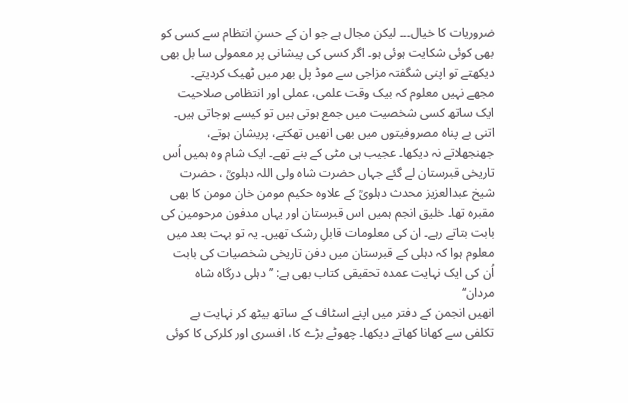ضروریات کا خیال۔۔۔ لیکن مجال ہے جو ان کے حسنِ انتظام سے کسی کو بھی کوئی شکایت ہوئی ہو۔ اگر کسی کی پیشانی پر معمولی سا بل بھی دیکھتے تو اپنی شگفتہ مزاجی سے موڈ پل بھر میں ٹھیک کردیتے۔ مجھے نہیں معلوم کہ بیک وقت علمی، عملی اور انتظامی صلاحیت ایک ساتھ کسی شخصیت میں جمع ہوتی ہیں تو کیسے ہوجاتی ہیں۔ اتنی بے پناہ مصروفیتوں میں بھی انھیں تھکتے، پریشان ہوتے، جھنجھلاتے نہ دیکھا۔ عجیب ہی مٹی کے بنے تھے۔ ایک شام وہ ہمیں اُس تاریخی قبرستان لے گئے جہاں حضرت شاہ ولی اللہ دہلویؒ ، حضرت شیخ عبدالعزیز محدث دہلویؒ کے علاوہ حکیم مومن خان مومن کا بھی مقبرہ تھا۔ خلیق انجم ہمیں اس قبرستان اور یہاں مدفون مرحومین کی بابت بتاتے رہے۔ ان کی معلومات قابلِ رشک تھیں۔ یہ تو بہت بعد میں معلوم ہوا کہ دہلی کے قبرستان میں دفن تاریخی شخصیات کی بابت اُن کی ایک نہایت عمدہ تحقیقی کتاب بھی ہے: ’’دہلی درگاہ شاہ مردان‘‘
انھیں انجمن کے دفتر میں اپنے اسٹاف کے ساتھ بیٹھ کر نہایت بے تکلفی سے کھانا کھاتے دیکھا۔ چھوٹے بڑے کا، افسری اور کلرکی کا کوئی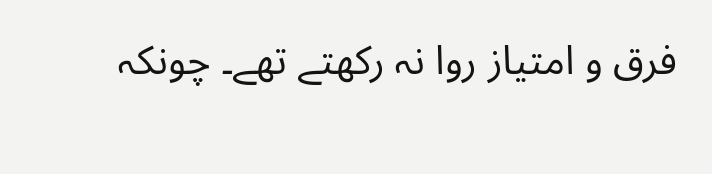فرق و امتیاز روا نہ رکھتے تھے۔ چونکہ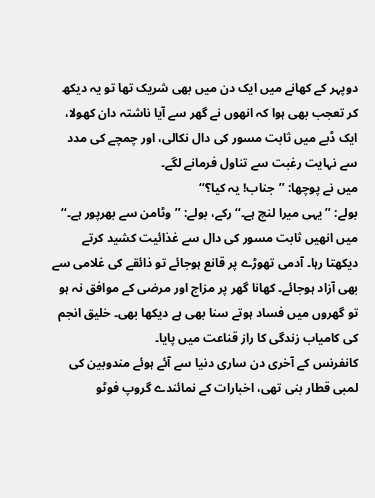دوپہر کے کھانے میں ایک دن میں بھی شریک تھا تو یہ دیکھ کر تعجب بھی ہوا کہ انھوں نے گھر سے آیا ناشتہ دان کھولا، ایک ڈبے میں ثابت مسور کی دال نکالی، اور چمچے کی مدد سے نہایت رغبت سے تناول فرمانے لگے۔
میں نے پوچھا: ’’جناب! یہ کیا؟‘‘
بولے: ’’یہی میرا لنچ ہے۔‘‘ رکے، بولے: ’’وٹامن سے بھرپور ہے۔‘‘
میں انھیں ثابت مسور کی دال سے غذائیت کشید کرتے دیکھتا رہا۔ آدمی تھوڑے پر قانع ہوجائے تو ذائقے کی غلامی سے بھی آزاد ہوجائے۔ کھانا گھر پر مزاج اور مرضی کے موافق نہ ہو تو گھروں میں فساد ہوتے سنا بھی ہے دیکھا بھی۔ خلیق انجم کی کامیاب زندگی کا راز قناعت میں پایا۔
کانفرنس کے آخری دن ساری دنیا سے آئے ہوئے مندوبین کی لمبی قطار بنی تھی، اخبارات کے نمائندے گروپ فوٹو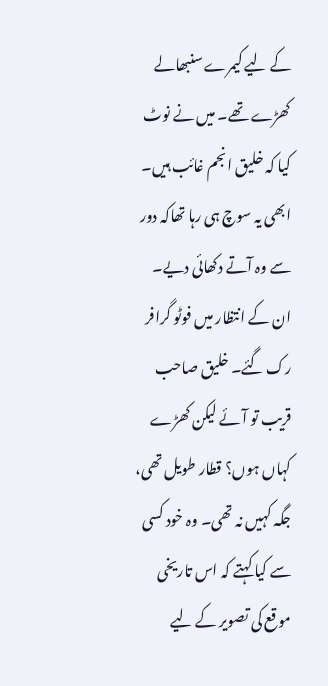کے لیے کیمرے سنبھالے کھڑے تھے۔ میں نے نوٹ کیا کہ خلیق انجم غائب ہیں۔ ابھی یہ سوچ ہی رہا تھاکہ دور سے وہ آتے دکھائی دیے۔ ان کے انتظار میں فوٹو گرافر رک گئے۔ خلیق صاحب قریب تو آئے لیکن کھڑے کہاں ہوں؟ قطار طویل تھی، جگہ کہیں نہ تھی۔ وہ خود کسی سے کیا کہتے کہ اس تاریخی موقع کی تصویر کے لیے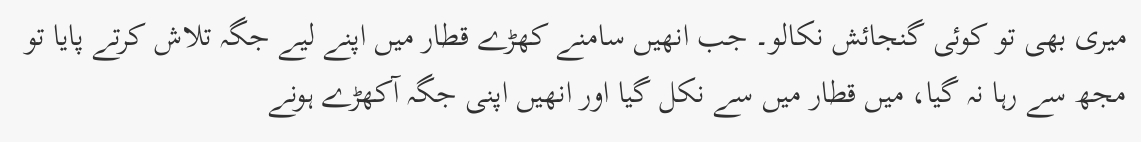میری بھی تو کوئی گنجائش نکالو۔ جب انھیں سامنے کھڑے قطار میں اپنے لیے جگہ تلاش کرتے پایا تو مجھ سے رہا نہ گیا، میں قطار میں سے نکل گیا اور انھیں اپنی جگہ آکھڑے ہونے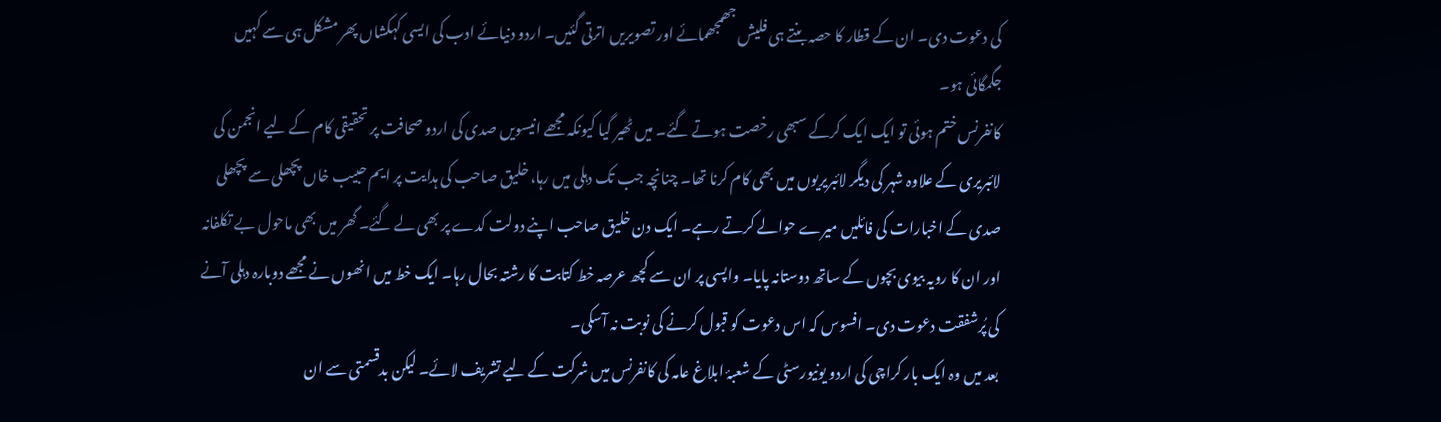کی دعوت دی۔ ان کے قطار کا حصہ بنتے ہی فلیش جھمجھمائے اور تصویریں اترتی گئیں۔ اردو دنیائے ادب کی ایسی کہکشاں پھر مشکل ہی سے کہیں جگمگائی ہو۔
کانفرنس ختم ہوئی تو ایک ایک کرکے سبھی رخصت ہوتے گئے۔ میں ٹھیر گیا کیونکہ مجھے انیسویں صدی کی اردو صحافت پر تحقیقی کام کے لیے انجمن کی لائبریری کے علاوہ شہر کی دیگر لائبریریوں میں بھی کام کرنا تھا۔ چنانچہ جب تک دہلی میں رہا، خلیق صاحب کی ہدایت پر ایم حبیب خاں پچھلی سے پچھلی صدی کے اخبارات کی فائلیں میرے حوالے کرتے رہے۔ ایک دن خلیق صاحب اپنے دولت کدے پر بھی لے گئے۔ گھر میں بھی ماحول بے تکلفانہ اور ان کا رویہ بیوی بچوں کے ساتھ دوستانہ پایا۔ واپسی پر ان سے کچھ عرصہ خط کتابت کا رشتہ بحال رہا۔ ایک خط میں انھوں نے مجھے دوبارہ دہلی آنے کی پُرشفقت دعوت دی۔ افسوس کہ اس دعوت کو قبول کرنے کی نوبت نہ آسکی۔
بعد میں وہ ایک بار کراچی کی اردو یونیورسٹی کے شعبۂ ابلاغ عامہ کی کانفرنس میں شرکت کے لیے تشریف لائے۔ لیکن بدقسمتی سے ان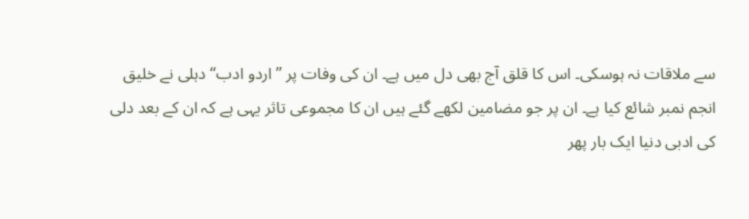سے ملاقات نہ ہوسکی۔ اس کا قلق آج بھی دل میں ہے۔ ان کی وفات پر ’’اردو ادب‘‘ دہلی نے خلیق انجم نمبر شائع کیا ہے۔ ان پر جو مضامین لکھے گئے ہیں ان کا مجموعی تاثر یہی ہے کہ ان کے بعد دلی کی ادبی دنیا ایک بار پھر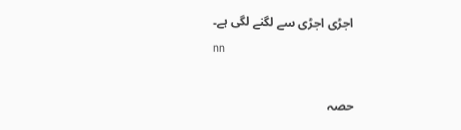اجڑی اجڑی سے لگنے لگی ہے۔
nn

حصہ